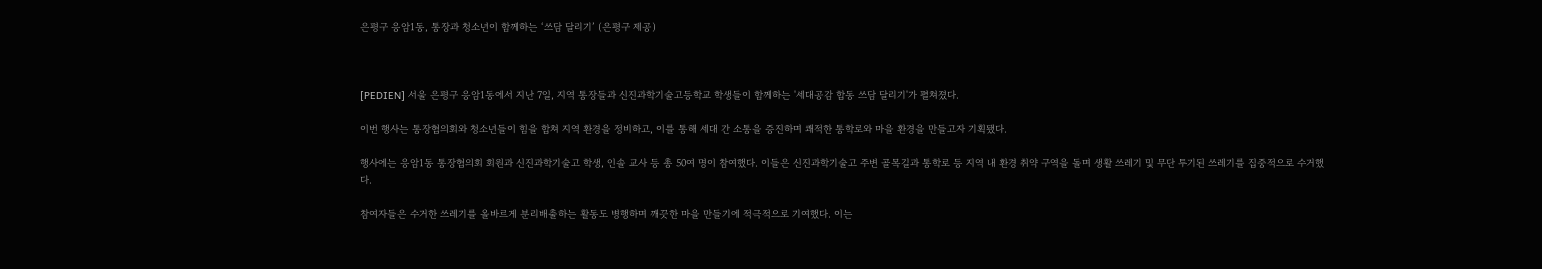은평구 응암1동, 통장과 청소년이 함께하는 ‘쓰담 달리기’ (은평구 제공)



[PEDIEN] 서울 은평구 응암1동에서 지난 7일, 지역 통장들과 신진과학기술고등학교 학생들이 함께하는 '세대공감 합동 쓰담 달리기'가 펼쳐졌다.

이번 행사는 통장협의회와 청소년들이 힘을 합쳐 지역 환경을 정비하고, 이를 통해 세대 간 소통을 증진하며 쾌적한 통학로와 마을 환경을 만들고자 기획됐다.

행사에는 응암1동 통장협의회 회원과 신진과학기술고 학생, 인솔 교사 등 총 50여 명이 참여했다. 이들은 신진과학기술고 주변 골목길과 통학로 등 지역 내 환경 취약 구역을 돌며 생활 쓰레기 및 무단 투기된 쓰레기를 집중적으로 수거했다.

참여자들은 수거한 쓰레기를 올바르게 분리배출하는 활동도 병행하며 깨끗한 마을 만들기에 적극적으로 기여했다. 이는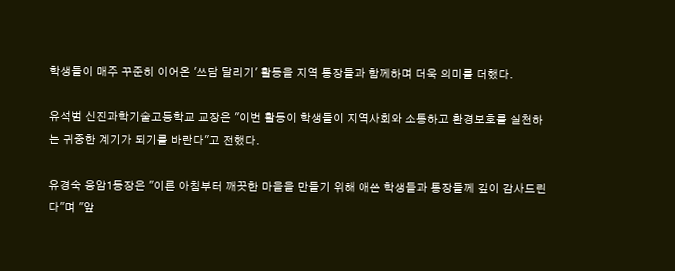학생들이 매주 꾸준히 이어온 '쓰담 달리기' 활동을 지역 통장들과 함께하며 더욱 의미를 더했다.

유석범 신진과학기술고등학교 교장은 "이번 활동이 학생들이 지역사회와 소통하고 환경보호를 실천하는 귀중한 계기가 되기를 바란다"고 전했다.

유경숙 응암1동장은 "이른 아침부터 깨끗한 마을을 만들기 위해 애쓴 학생들과 통장들께 깊이 감사드린다"며 "앞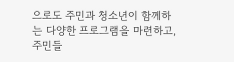으로도 주민과 청소년이 함께하는 다양한 프로그램을 마련하고, 주민들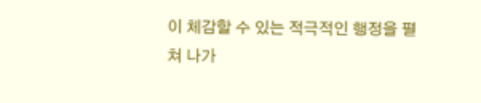이 체감할 수 있는 적극적인 행정을 펼쳐 나가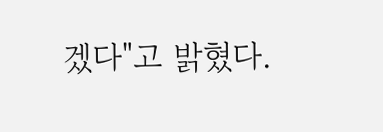겠다"고 밝혔다.